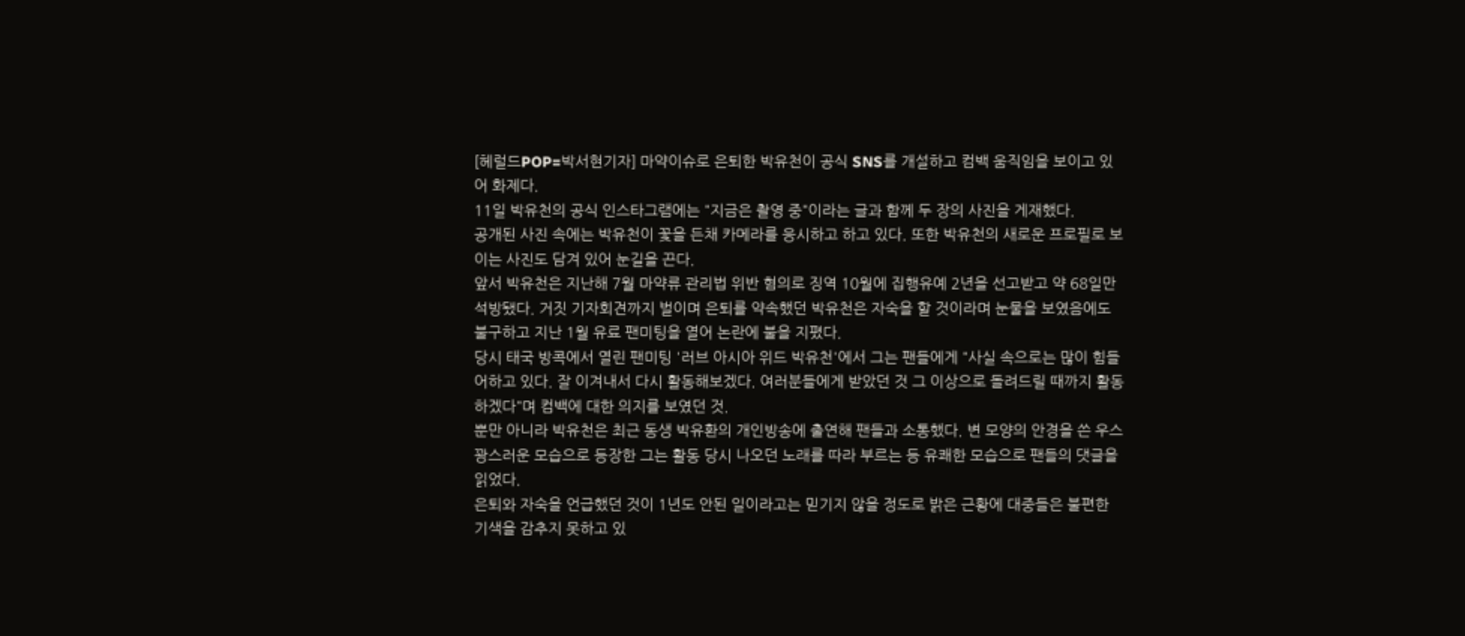[헤럴드POP=박서현기자] 마약이슈로 은퇴한 박유천이 공식 SNS를 개설하고 컴백 움직임을 보이고 있어 화제다.
11일 박유천의 공식 인스타그램에는 "지금은 촬영 중"이라는 글과 함께 두 장의 사진을 게재했다.
공개된 사진 속에는 박유천이 꽃을 든채 카메라를 응시하고 하고 있다. 또한 박유천의 새로운 프로필로 보이는 사진도 담겨 있어 눈길을 끈다.
앞서 박유천은 지난해 7월 마약류 관리법 위반 혐의로 징역 10월에 집행유예 2년을 선고받고 약 68일만 석방됐다. 거짓 기자회견까지 벌이며 은퇴를 약속했던 박유천은 자숙을 할 것이라며 눈물을 보였음에도 불구하고 지난 1월 유료 팬미팅을 열어 논란에 불을 지폈다.
당시 태국 방콕에서 열린 팬미팅 '러브 아시아 위드 박유천'에서 그는 팬들에게 "사실 속으로는 많이 힘들어하고 있다. 잘 이겨내서 다시 활동해보겠다. 여러분들에게 받았던 것 그 이상으로 돌려드릴 때까지 활동하겠다"며 컴백에 대한 의지를 보였던 것.
뿐만 아니라 박유천은 최근 동생 박유환의 개인방송에 출연해 팬들과 소통했다. 변 모양의 안경을 쓴 우스꽝스러운 모습으로 등장한 그는 활동 당시 나오던 노래를 따라 부르는 등 유쾌한 모습으로 팬들의 댓글을 읽었다.
은퇴와 자숙을 언급했던 것이 1년도 안된 일이라고는 믿기지 않을 정도로 밝은 근황에 대중들은 불편한 기색을 감추지 못하고 있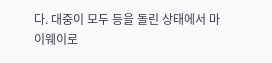다. 대중이 모두 등을 돌린 상태에서 마이웨이로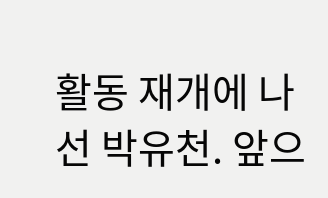활동 재개에 나선 박유천. 앞으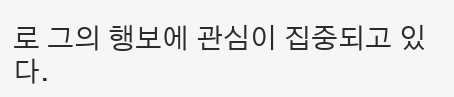로 그의 행보에 관심이 집중되고 있다.